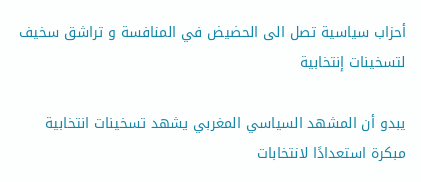أحزاب سياسية تصل الى الحضيض في المنافسة و تراشق سخيف لتسخينات إنتخابية

يبدو أن المشهد السياسي المغربي يشهد تسخينات انتخابية مبكرة استعدادًا لانتخابات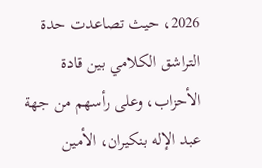2026، حيث تصاعدت حدة التراشق الكلامي بين قادة الأحزاب، وعلى رأسهم من جهة عبد الإله بنكيران، الأمين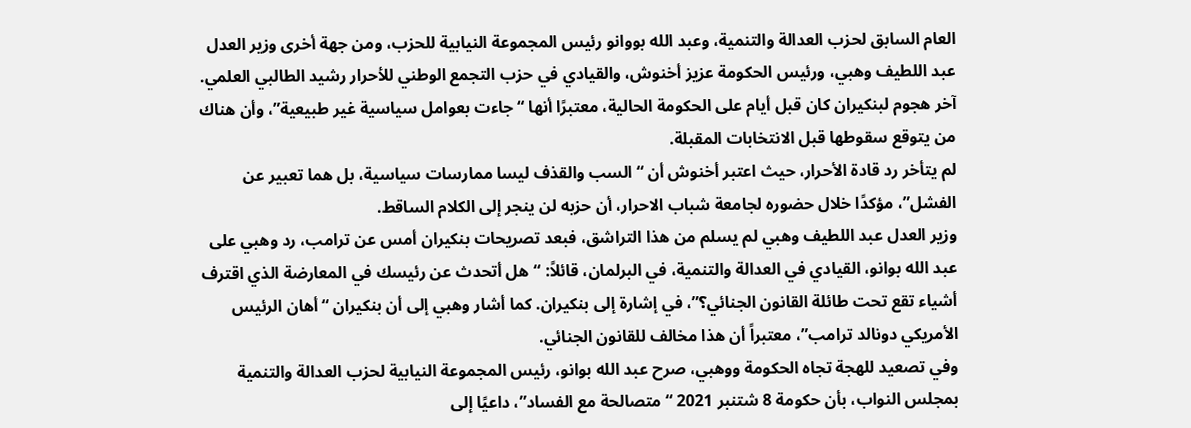العام السابق لحزب العدالة والتنمية، وعبد الله بووانو رئيس المجموعة النيابية للحزب، ومن جهة أخرى وزير العدل عبد اللطيف وهبي، ورئيس الحكومة عزيز أخنوش، والقيادي في حزب التجمع الوطني للأحرار رشيد الطالبي العلمي.
آخر هجوم لبنكيران كان قبل أيام على الحكومة الحالية، معتبرًا أنها “جاءت بعوامل سياسية غير طبيعية”، وأن هناك من يتوقع سقوطها قبل الانتخابات المقبلة.
لم يتأخر رد قادة الأحرار، حيث اعتبر أخنوش أن “السب والقذف ليسا ممارسات سياسية، بل هما تعبير عن الفشل”، مؤكدًا خلال حضوره لجامعة شباب الاحرار، أن حزبه لن ينجر إلى الكلام الساقط.
وزير العدل عبد اللطيف وهبي لم يسلم من هذا التراشق، فبعد تصريحات بنكيران أمس عن ترامب، رد وهبي على عبد الله بوانو، القيادي في العدالة والتنمية، في البرلمان، قائلاً: “هل أتحدث عن رئيسك في المعارضة الذي اقترف أشياء تقع تحت طائلة القانون الجنائي؟”، في إشارة إلى بنكيران. كما أشار وهبي إلى أن بنكيران “أهان الرئيس الأمريكي دونالد ترامب”، معتبراً أن هذا مخالف للقانون الجنائي.
وفي تصعيد للهجة تجاه الحكومة ووهبي، صرح عبد الله بوانو، رئيس المجموعة النيابية لحزب العدالة والتنمية بمجلس النواب، بأن حكومة 8 شتنبر 2021 “متصالحة مع الفساد”، داعيًا إلى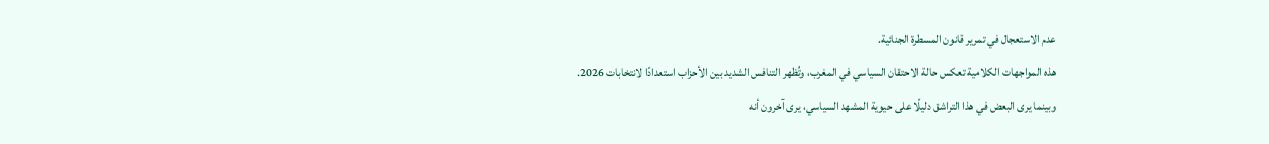عدم الاستعجال في تمرير قانون المسطرة الجنائية.
هذه المواجهات الكلامية تعكس حالة الاحتقان السياسي في المغرب، وتُظهر التنافس الشديد بين الأحزاب استعدادًا لانتخابات 2026.
وبينما يرى البعض في هذا التراشق دليلًا على حيوية المشهد السياسي، يرى آخرون أنه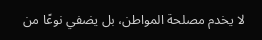لا يخدم مصلحة المواطن، بل يضفي نوعًا من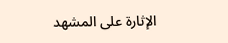الإثارة على المشهد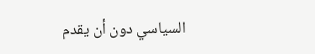السياسي دون أن يقدم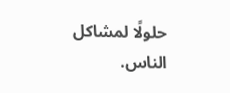حلولًا لمشاكل الناس.